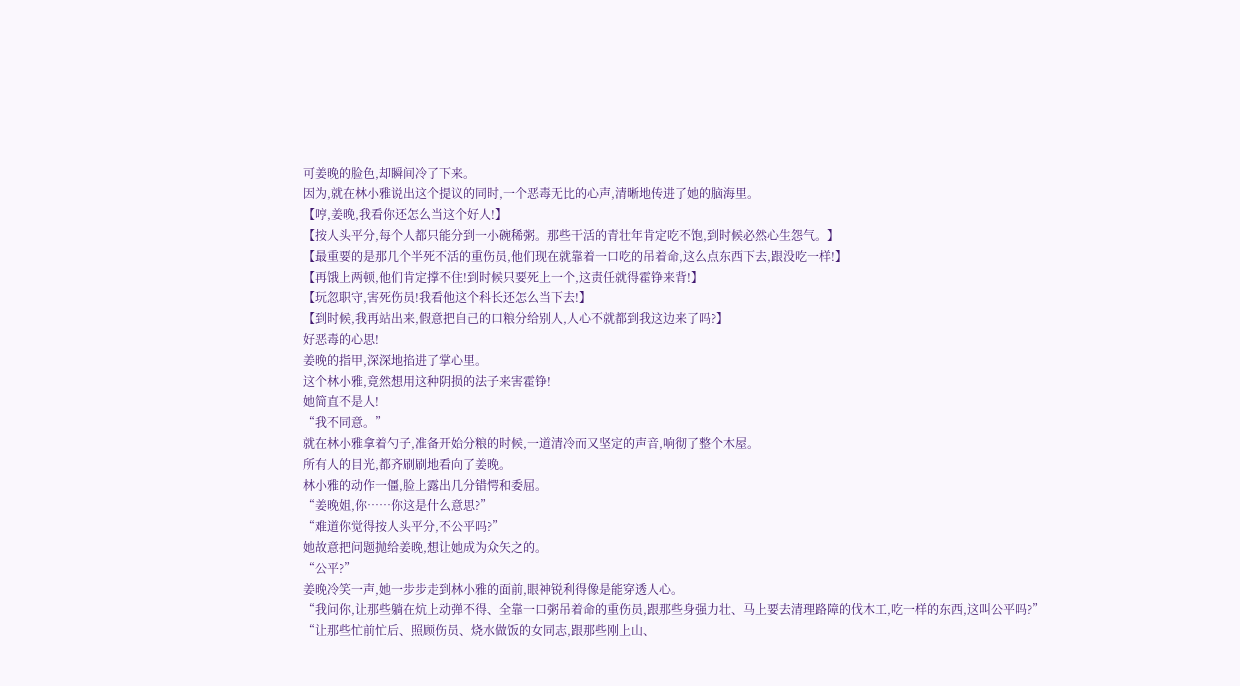可姜晚的脸色,却瞬间冷了下来。
因为,就在林小雅说出这个提议的同时,一个恶毒无比的心声,清晰地传进了她的脑海里。
【哼,姜晚,我看你还怎么当这个好人!】
【按人头平分,每个人都只能分到一小碗稀粥。那些干活的青壮年肯定吃不饱,到时候必然心生怨气。】
【最重要的是那几个半死不活的重伤员,他们现在就靠着一口吃的吊着命,这么点东西下去,跟没吃一样!】
【再饿上两顿,他们肯定撑不住!到时候只要死上一个,这责任就得霍铮来背!】
【玩忽职守,害死伤员!我看他这个科长还怎么当下去!】
【到时候,我再站出来,假意把自己的口粮分给别人,人心不就都到我这边来了吗?】
好恶毒的心思!
姜晚的指甲,深深地掐进了掌心里。
这个林小雅,竟然想用这种阴损的法子来害霍铮!
她简直不是人!
“我不同意。”
就在林小雅拿着勺子,准备开始分粮的时候,一道清冷而又坚定的声音,响彻了整个木屋。
所有人的目光,都齐刷刷地看向了姜晚。
林小雅的动作一僵,脸上露出几分错愕和委屈。
“姜晚姐,你……你这是什么意思?”
“难道你觉得按人头平分,不公平吗?”
她故意把问题抛给姜晚,想让她成为众矢之的。
“公平?”
姜晚冷笑一声,她一步步走到林小雅的面前,眼神锐利得像是能穿透人心。
“我问你,让那些躺在炕上动弹不得、全靠一口粥吊着命的重伤员,跟那些身强力壮、马上要去清理路障的伐木工,吃一样的东西,这叫公平吗?”
“让那些忙前忙后、照顾伤员、烧水做饭的女同志,跟那些刚上山、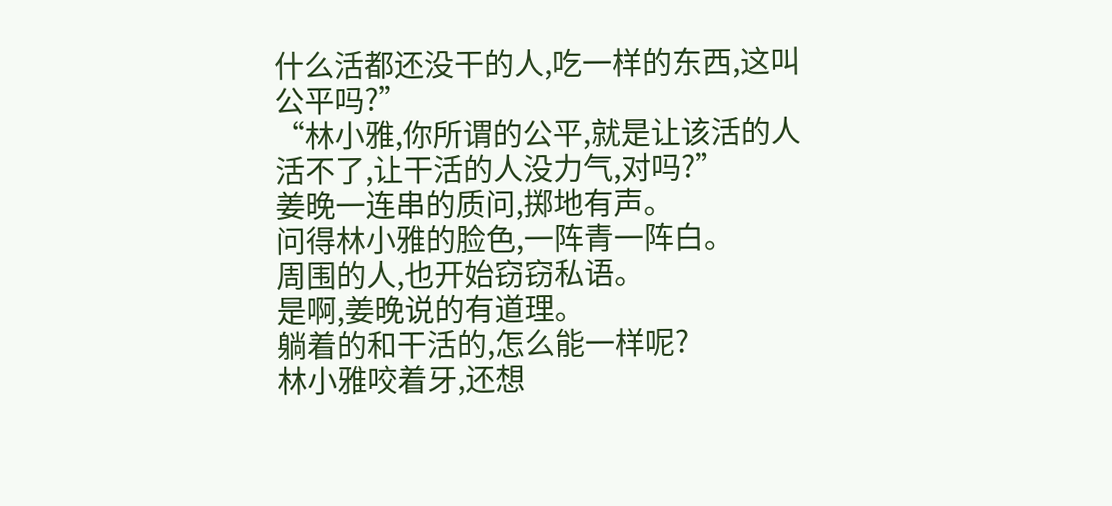什么活都还没干的人,吃一样的东西,这叫公平吗?”
“林小雅,你所谓的公平,就是让该活的人活不了,让干活的人没力气,对吗?”
姜晚一连串的质问,掷地有声。
问得林小雅的脸色,一阵青一阵白。
周围的人,也开始窃窃私语。
是啊,姜晚说的有道理。
躺着的和干活的,怎么能一样呢?
林小雅咬着牙,还想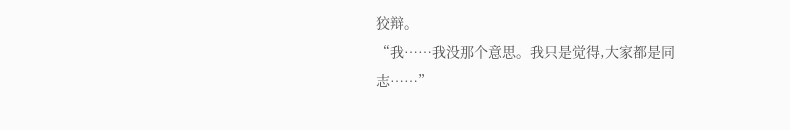狡辩。
“我……我没那个意思。我只是觉得,大家都是同志……”